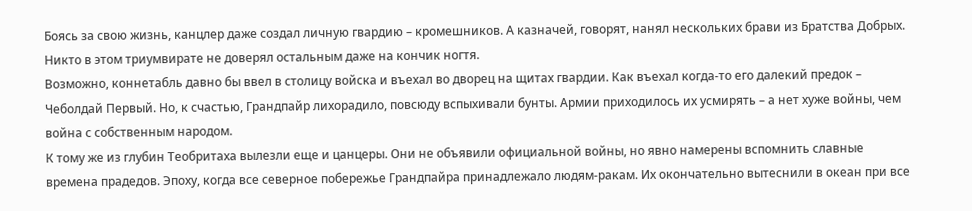Боясь за свою жизнь, канцлер даже создал личную гвардию – кромешников. А казначей, говорят, нанял нескольких брави из Братства Добрых. Никто в этом триумвирате не доверял остальным даже на кончик ногтя.
Возможно, коннетабль давно бы ввел в столицу войска и въехал во дворец на щитах гвардии. Как въехал когда-то его далекий предок – Чеболдай Первый. Но, к счастью, Грандпайр лихорадило, повсюду вспыхивали бунты. Армии приходилось их усмирять – а нет хуже войны, чем война с собственным народом.
К тому же из глубин Теобритаха вылезли еще и цанцеры. Они не объявили официальной войны, но явно намерены вспомнить славные времена прадедов. Эпоху, когда все северное побережье Грандпайра принадлежало людям-ракам. Их окончательно вытеснили в океан при все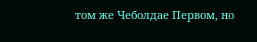том же Чеболдае Первом, но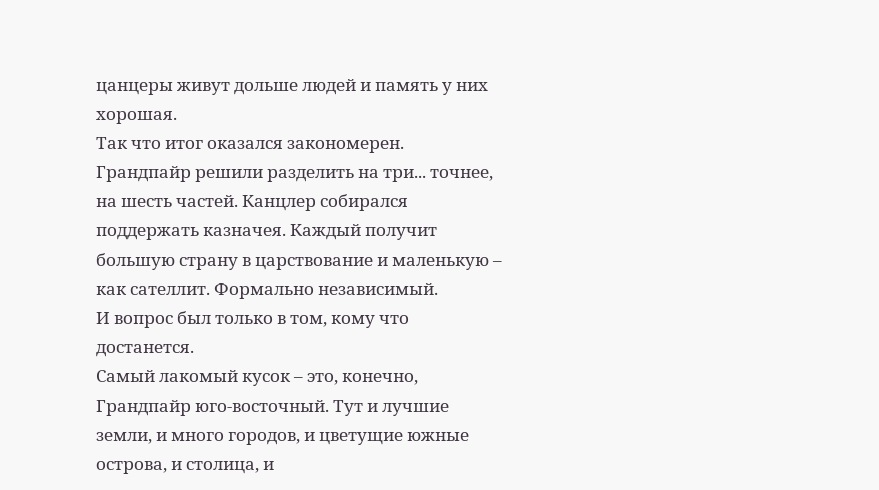цанцеры живут дольше людей и память у них хорошая.
Так что итог оказался закономерен. Грандпайр решили разделить на три... точнее, на шесть частей. Канцлер собирался поддержать казначея. Каждый получит большую страну в царствование и маленькую – как сателлит. Формально независимый.
И вопрос был только в том, кому что достанется.
Самый лакомый кусок – это, конечно, Грандпайр юго-восточный. Тут и лучшие земли, и много городов, и цветущие южные острова, и столица, и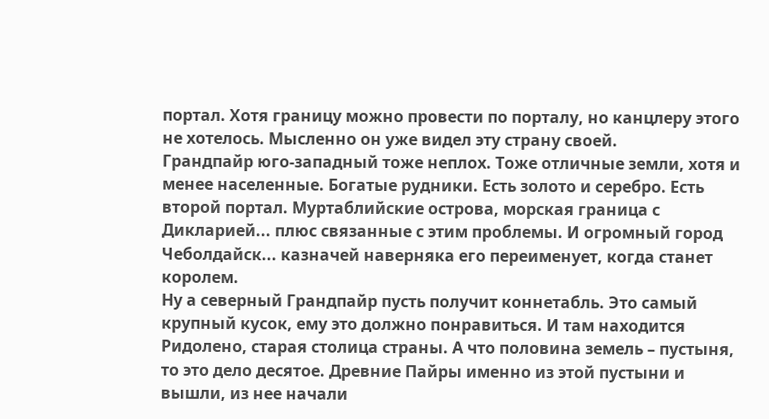портал. Хотя границу можно провести по порталу, но канцлеру этого не хотелось. Мысленно он уже видел эту страну своей.
Грандпайр юго-западный тоже неплох. Тоже отличные земли, хотя и менее населенные. Богатые рудники. Есть золото и серебро. Есть второй портал. Муртаблийские острова, морская граница с Дикларией... плюс связанные с этим проблемы. И огромный город Чеболдайск... казначей наверняка его переименует, когда станет королем.
Ну а северный Грандпайр пусть получит коннетабль. Это самый крупный кусок, ему это должно понравиться. И там находится Ридолено, старая столица страны. А что половина земель – пустыня, то это дело десятое. Древние Пайры именно из этой пустыни и вышли, из нее начали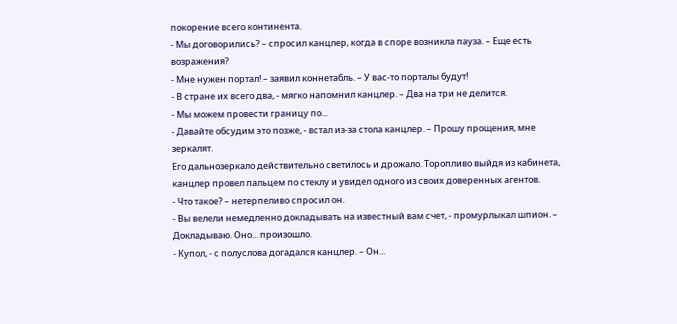покорение всего континента.
- Мы договорились? – спросил канцлер, когда в споре возникла пауза. – Еще есть возражения?
- Мне нужен портал! – заявил коннетабль. – У вас-то порталы будут!
- В стране их всего два, - мягко напомнил канцлер. – Два на три не делится.
- Мы можем провести границу по...
- Давайте обсудим это позже, - встал из-за стола канцлер. – Прошу прощения, мне зеркалят.
Его дальнозеркало действительно светилось и дрожало. Торопливо выйдя из кабинета, канцлер провел пальцем по стеклу и увидел одного из своих доверенных агентов.
- Что такое? – нетерпеливо спросил он.
- Вы велели немедленно докладывать на известный вам счет, - промурлыкал шпион. – Докладываю. Оно... произошло.
- Купол, - с полуслова догадался канцлер. – Он...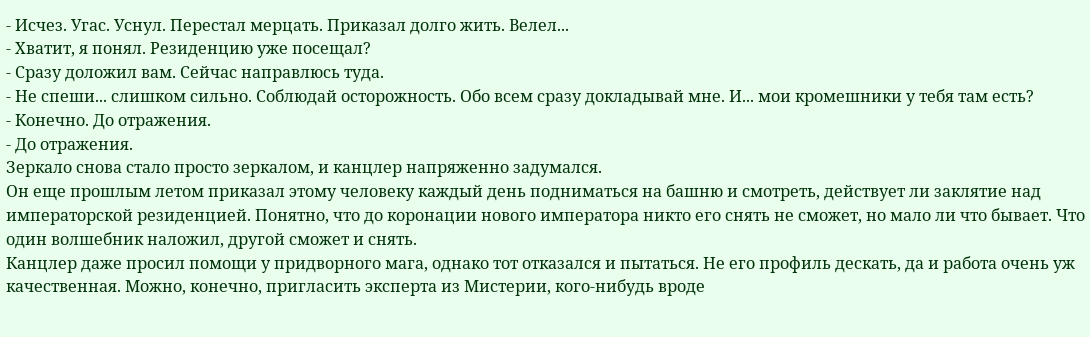- Исчез. Угас. Уснул. Перестал мерцать. Приказал долго жить. Велел...
- Хватит, я понял. Резиденцию уже посещал?
- Сразу доложил вам. Сейчас направлюсь туда.
- Не спеши... слишком сильно. Соблюдай осторожность. Обо всем сразу докладывай мне. И... мои кромешники у тебя там есть?
- Конечно. До отражения.
- До отражения.
Зеркало снова стало просто зеркалом, и канцлер напряженно задумался.
Он еще прошлым летом приказал этому человеку каждый день подниматься на башню и смотреть, действует ли заклятие над императорской резиденцией. Понятно, что до коронации нового императора никто его снять не сможет, но мало ли что бывает. Что один волшебник наложил, другой сможет и снять.
Канцлер даже просил помощи у придворного мага, однако тот отказался и пытаться. Не его профиль дескать, да и работа очень уж качественная. Можно, конечно, пригласить эксперта из Мистерии, кого-нибудь вроде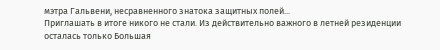мэтра Гальвени, несравненного знатока защитных полей...
Приглашать в итоге никого не стали. Из действительно важного в летней резиденции осталась только Большая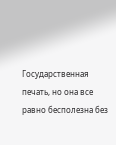Государственная печать, но она все равно бесполезна без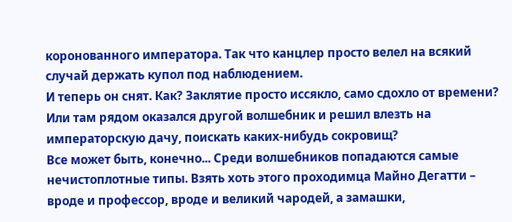коронованного императора. Так что канцлер просто велел на всякий случай держать купол под наблюдением.
И теперь он снят. Как? Заклятие просто иссякло, само сдохло от времени? Или там рядом оказался другой волшебник и решил влезть на императорскую дачу, поискать каких-нибудь сокровищ?
Все может быть, конечно... Среди волшебников попадаются самые нечистоплотные типы. Взять хоть этого проходимца Майно Дегатти – вроде и профессор, вроде и великий чародей, а замашки,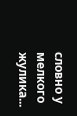словно у мелкого жулика...